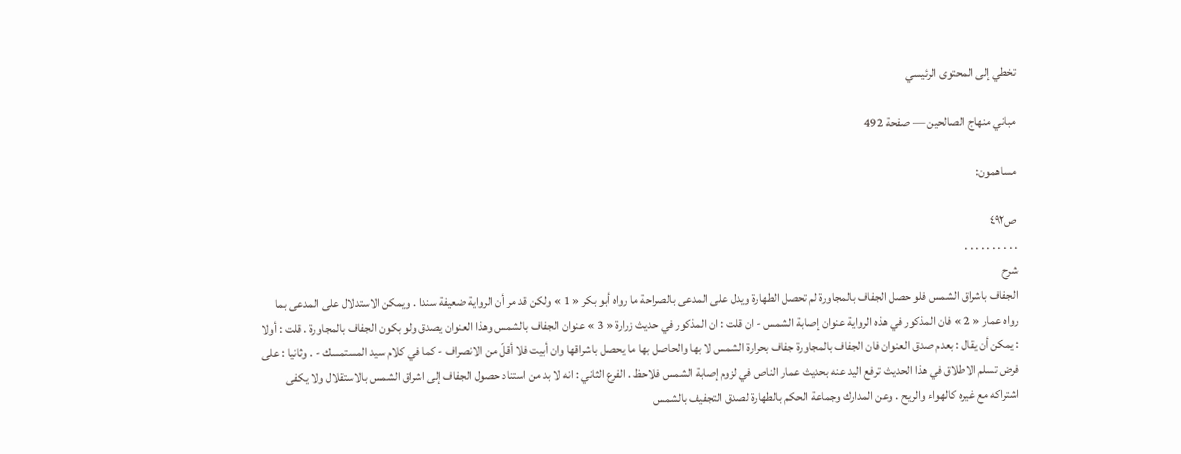تخطي إلى المحتوى الرئيسي

مباني منهاج الصالحين — صفحة 492

مساهمون:

ص٤٩٢
. . . . . . . . . .
شرح
الجفاف باشراق الشمس فلو حصل الجفاف بالمجاورة لم تحصل الطهارة ويدل على المدعى بالصراحة ما رواه أبو بكر « 1 » ولكن قد مر أن الرواية ضعيفة سندا . ويمكن الاستدلال على المدعى بما رواه عمار « 2 » فان المذكور في هذه الرواية عنوان إصابة الشمس - ان قلت : ان المذكور في حديث زرارة « 3 » عنوان الجفاف بالشمس وهذا العنوان يصدق ولو بكون الجفاف بالمجاورة . قلت : أولا : يمكن أن يقال : بعدم صدق العنوان فان الجفاف بالمجاورة جفاف بحرارة الشمس لا بها والحاصل بها ما يحصل باشراقها وان أبيت فلا أقلّ من الانصراف - كما في كلام سيد المستمسك - . وثانيا : على فرض تسلم الاطلاق في هذا الحديث ترفع اليد عنه بحديث عمار الناص في لزوم إصابة الشمس فلاحظ . الفرع الثاني : انه لا بد من استناد حصول الجفاف إلى اشراق الشمس بالاستقلال ولا يكفى اشتراكه مع غيره كالهواء والريح . وعن المدارك وجماعة الحكم بالطهارة لصدق التجفيف بالشمس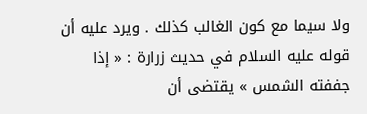ولا سيما مع كون الغالب كذلك . ويرد عليه أن قوله عليه السلام في حديث زرارة : « إذا جففته الشمس » يقتضى أن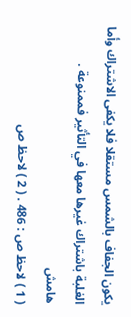يكون الجفاف بالشمس مستقلا فلا يكفى الاشتراك وأما الغلبة باشتراك غيرها معها في التأثير فممنوعة .
هامش
( 1 ) لاحظ ص : 486 . ( 2 ) لاحظ ص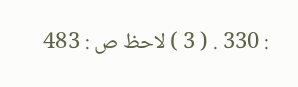: 330 . ( 3 ) لاحظ ص : 483